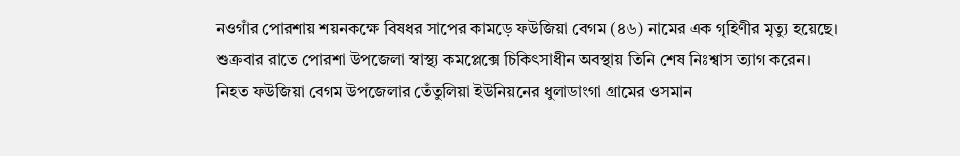নওগাঁর পোরশায় শয়নকক্ষে বিষধর সাপের কামড়ে ফউজিয়া বেগম (৪৬) নামের এক গৃহিণীর মৃত্যু হয়েছে। শুক্রবার রাতে পোরশা উপজেলা স্বাস্থ্য কমপ্লেক্সে চিকিৎসাধীন অবস্থায় তিনি শেষ নিঃশ্বাস ত্যাগ করেন।
নিহত ফউজিয়া বেগম উপজেলার তেঁতুলিয়া ইউনিয়নের ধুলাডাংগা গ্রামের ওসমান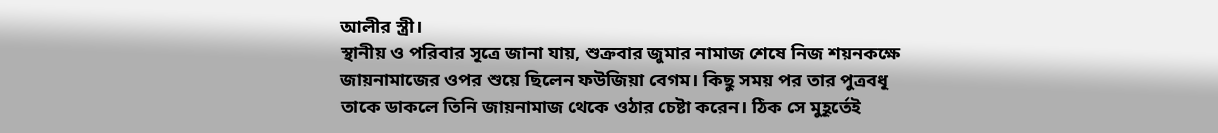আলীর স্ত্রী।
স্থানীয় ও পরিবার সূত্রে জানা যায়, শুক্রবার জুমার নামাজ শেষে নিজ শয়নকক্ষে জায়নামাজের ওপর শুয়ে ছিলেন ফউজিয়া বেগম। কিছু সময় পর তার পুত্রবধূ তাকে ডাকলে তিনি জায়নামাজ থেকে ওঠার চেষ্টা করেন। ঠিক সে মুহূর্তেই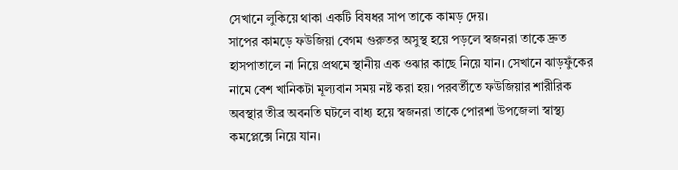সেখানে লুকিয়ে থাকা একটি বিষধর সাপ তাকে কামড় দেয়।
সাপের কামড়ে ফউজিয়া বেগম গুরুতর অসুস্থ হয়ে পড়লে স্বজনরা তাকে দ্রুত হাসপাতালে না নিয়ে প্রথমে স্থানীয় এক ওঝার কাছে নিয়ে যান। সেখানে ঝাড়ফুঁকের নামে বেশ খানিকটা মূল্যবান সময় নষ্ট করা হয়। পরবর্তীতে ফউজিয়ার শারীরিক অবস্থার তীব্র অবনতি ঘটলে বাধ্য হয়ে স্বজনরা তাকে পোরশা উপজেলা স্বাস্থ্য কমপ্লেক্সে নিয়ে যান।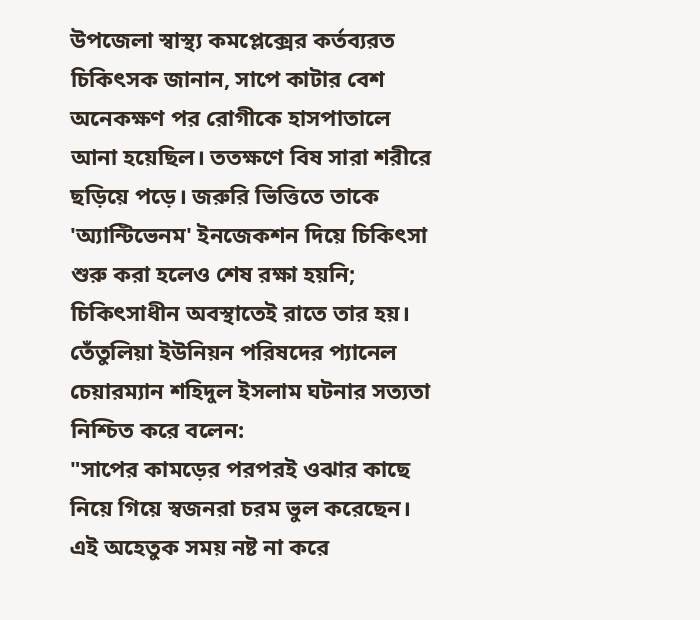উপজেলা স্বাস্থ্য কমপ্লেক্সের কর্তব্যরত চিকিৎসক জানান, সাপে কাটার বেশ অনেকক্ষণ পর রোগীকে হাসপাতালে আনা হয়েছিল। ততক্ষণে বিষ সারা শরীরে ছড়িয়ে পড়ে। জরুরি ভিত্তিতে তাকে 'অ্যান্টিভেনম' ইনজেকশন দিয়ে চিকিৎসা শুরু করা হলেও শেষ রক্ষা হয়নি; চিকিৎসাধীন অবস্থাতেই রাতে তার হয়।
তেঁতুলিয়া ইউনিয়ন পরিষদের প্যানেল চেয়ারম্যান শহিদুল ইসলাম ঘটনার সত্যতা নিশ্চিত করে বলেন:
"সাপের কামড়ের পরপরই ওঝার কাছে নিয়ে গিয়ে স্বজনরা চরম ভুল করেছেন। এই অহেতুক সময় নষ্ট না করে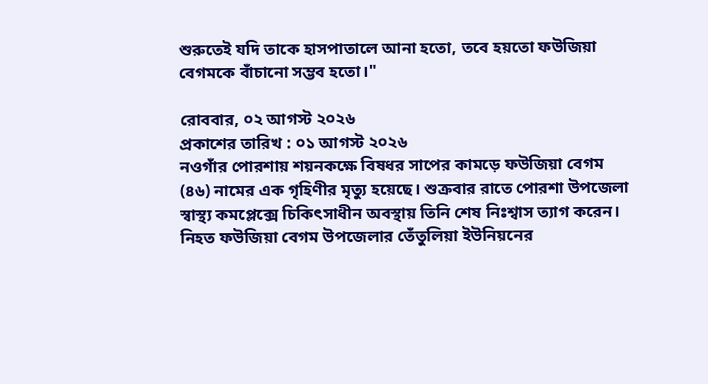শুরুতেই যদি তাকে হাসপাতালে আনা হতো, তবে হয়তো ফউজিয়া বেগমকে বাঁচানো সম্ভব হতো।"

রোববার, ০২ আগস্ট ২০২৬
প্রকাশের তারিখ : ০১ আগস্ট ২০২৬
নওগাঁর পোরশায় শয়নকক্ষে বিষধর সাপের কামড়ে ফউজিয়া বেগম (৪৬) নামের এক গৃহিণীর মৃত্যু হয়েছে। শুক্রবার রাতে পোরশা উপজেলা স্বাস্থ্য কমপ্লেক্সে চিকিৎসাধীন অবস্থায় তিনি শেষ নিঃশ্বাস ত্যাগ করেন।
নিহত ফউজিয়া বেগম উপজেলার তেঁতুলিয়া ইউনিয়নের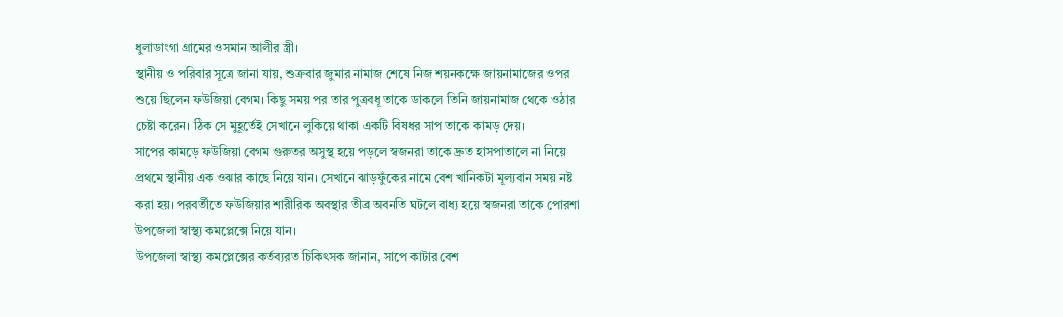ধুলাডাংগা গ্রামের ওসমান আলীর স্ত্রী।
স্থানীয় ও পরিবার সূত্রে জানা যায়, শুক্রবার জুমার নামাজ শেষে নিজ শয়নকক্ষে জায়নামাজের ওপর শুয়ে ছিলেন ফউজিয়া বেগম। কিছু সময় পর তার পুত্রবধূ তাকে ডাকলে তিনি জায়নামাজ থেকে ওঠার চেষ্টা করেন। ঠিক সে মুহূর্তেই সেখানে লুকিয়ে থাকা একটি বিষধর সাপ তাকে কামড় দেয়।
সাপের কামড়ে ফউজিয়া বেগম গুরুতর অসুস্থ হয়ে পড়লে স্বজনরা তাকে দ্রুত হাসপাতালে না নিয়ে প্রথমে স্থানীয় এক ওঝার কাছে নিয়ে যান। সেখানে ঝাড়ফুঁকের নামে বেশ খানিকটা মূল্যবান সময় নষ্ট করা হয়। পরবর্তীতে ফউজিয়ার শারীরিক অবস্থার তীব্র অবনতি ঘটলে বাধ্য হয়ে স্বজনরা তাকে পোরশা উপজেলা স্বাস্থ্য কমপ্লেক্সে নিয়ে যান।
উপজেলা স্বাস্থ্য কমপ্লেক্সের কর্তব্যরত চিকিৎসক জানান, সাপে কাটার বেশ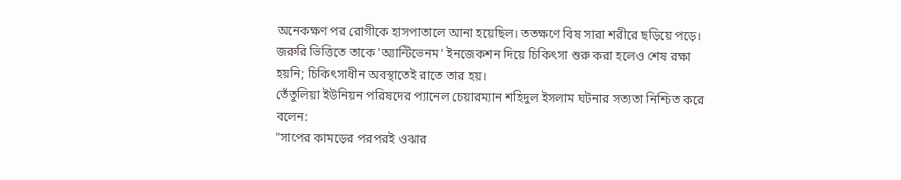অনেকক্ষণ পর রোগীকে হাসপাতালে আনা হয়েছিল। ততক্ষণে বিষ সারা শরীরে ছড়িয়ে পড়ে। জরুরি ভিত্তিতে তাকে 'অ্যান্টিভেনম' ইনজেকশন দিয়ে চিকিৎসা শুরু করা হলেও শেষ রক্ষা হয়নি; চিকিৎসাধীন অবস্থাতেই রাতে তার হয়।
তেঁতুলিয়া ইউনিয়ন পরিষদের প্যানেল চেয়ারম্যান শহিদুল ইসলাম ঘটনার সত্যতা নিশ্চিত করে বলেন:
"সাপের কামড়ের পরপরই ওঝার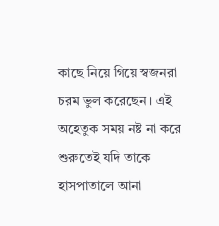কাছে নিয়ে গিয়ে স্বজনরা চরম ভুল করেছেন। এই অহেতুক সময় নষ্ট না করে শুরুতেই যদি তাকে হাসপাতালে আনা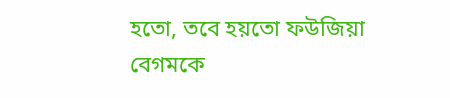হতো, তবে হয়তো ফউজিয়া বেগমকে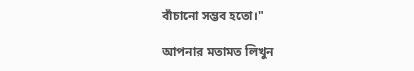বাঁচানো সম্ভব হতো।"

আপনার মতামত লিখুন